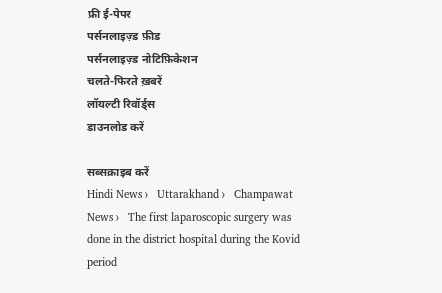फ्री ई-पेपर
पर्सनलाइज़्ड फ़ीड
पर्सनलाइज़्ड नोटिफ़िकेशन
चलते-फिरते ख़बरें
लॉयल्टी रिवॉर्ड्स
डाउनलोड करें

सब्सक्राइब करें
Hindi News ›   Uttarakhand ›   Champawat News ›   The first laparoscopic surgery was done in the district hospital during the Kovid period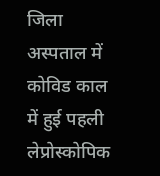जिला अस्पताल में कोविड काल में हुई पहली लेप्रोस्कोपिक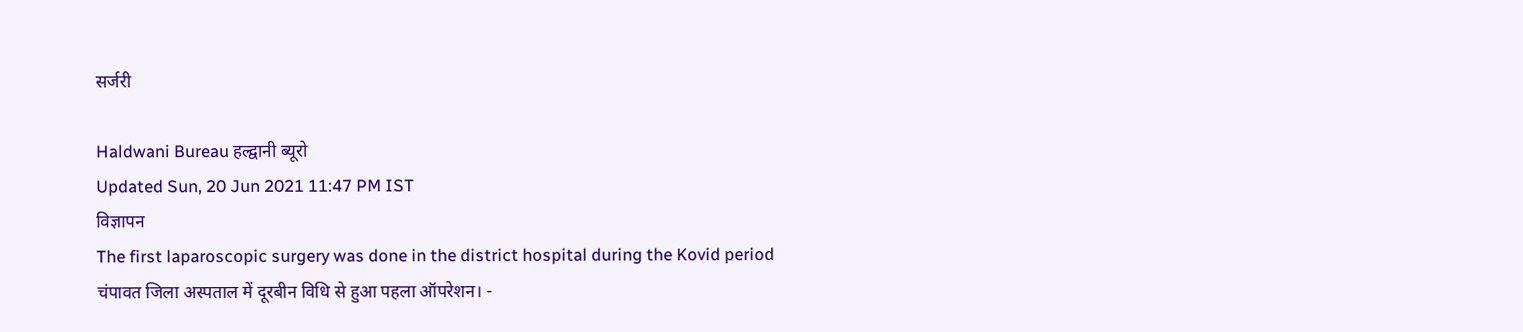सर्जरी

Haldwani Bureau हल्द्वानी ब्यूरो
Updated Sun, 20 Jun 2021 11:47 PM IST
विज्ञापन
The first laparoscopic surgery was done in the district hospital during the Kovid period
चंपावत जिला अस्पताल में दूरबीन विधि से हुआ पहला ऑपरेशन। -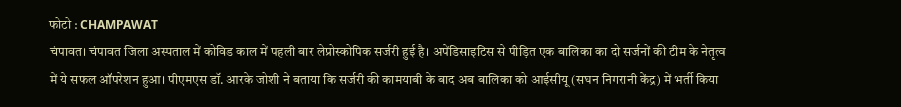फोटो : CHAMPAWAT
चंपावत। चंपावत जिला अस्पताल में कोविड काल में पहली बार लेप्रोस्कोपिक सर्जरी हुई है। अपेंडिसाइटिस से पीड़ित एक बालिका का दो सर्जनों की टीम के नेतृत्व में ये सफल ऑपरेशन हुआ। पीएमएस डॉ. आरके जोशी ने बताया कि सर्जरी की कामयाबी के बाद अब बालिका को आईसीयू (सघन निगरानी केंद्र) में भर्ती किया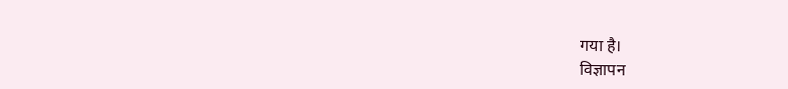गया है।
विज्ञापन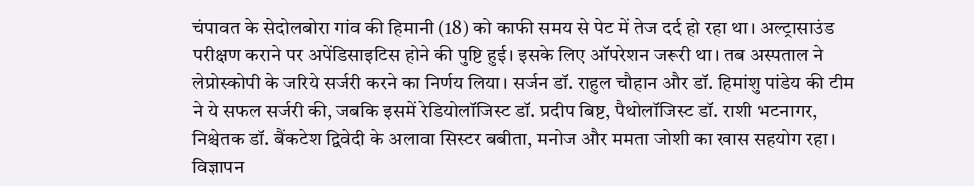चंपावत के सेदोलबोरा गांव की हिमानी (18) को काफी समय से पेट में तेज दर्द हो रहा था। अल्ट्रासाउंड परीक्षण कराने पर अपेंडिसाइटिस होने की पुष्टि हुई। इसके लिए ऑपरेशन जरूरी था। तब अस्पताल ने लेप्रोस्कोपी के जरिये सर्जरी करने का निर्णय लिया। सर्जन डॉ. राहुल चौहान और डॉ. हिमांशु पांडेय की टीम ने ये सफल सर्जरी की, जबकि इसमें रेडियोलॉजिस्ट डॉ. प्रदीप बिष्ट, पैथोलॉजिस्ट डॉ. राशी भटनागर, निश्चेतक डॉ. बैंकटेश द्विवेदी के अलावा सिस्टर बबीता, मनोज और ममता जोशी का खास सहयोग रहा।
विज्ञापन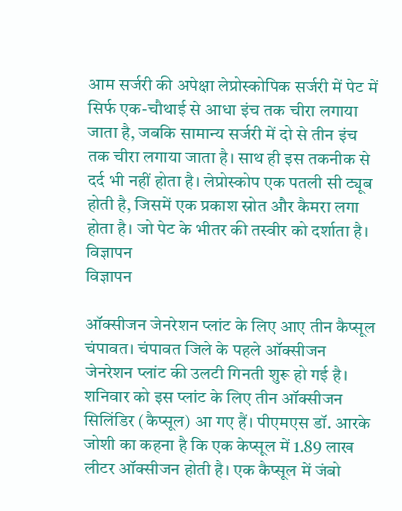आम सर्जरी की अपेक्षा लेप्रोस्कोपिक सर्जरी में पेट में सिर्फ एक-चौथाई से आधा इंच तक चीरा लगाया जाता है, जबकि सामान्य सर्जरी में दो से तीन इंच तक चीरा लगाया जाता है। साथ ही इस तकनीक से दर्द भी नहीं होता है। लेप्रोस्कोप एक पतली सी ट्यूब होती है, जिसमें एक प्रकाश स्रोत और कैमरा लगा होता है। जो पेट के भीतर की तस्वीर को दर्शाता है।
विज्ञापन
विज्ञापन

ऑक्सीजन जेनरेशन प्लांट के लिए आए तीन कैप्सूल
चंपावत। चंपावत जिले के पहले ऑक्सीजन जेनरेशन प्लांट की उलटी गिनती शुरू हो गई है। शनिवार को इस प्लांट के लिए तीन ऑक्सीजन सिलिंडिर (कैप्सूल) आ गए हैं। पीएमएस डॉ. आरके जोशी का कहना है कि एक केप्सूल में 1.89 लाख लीटर ऑक्सीजन होती है। एक कैप्सूल में जंबो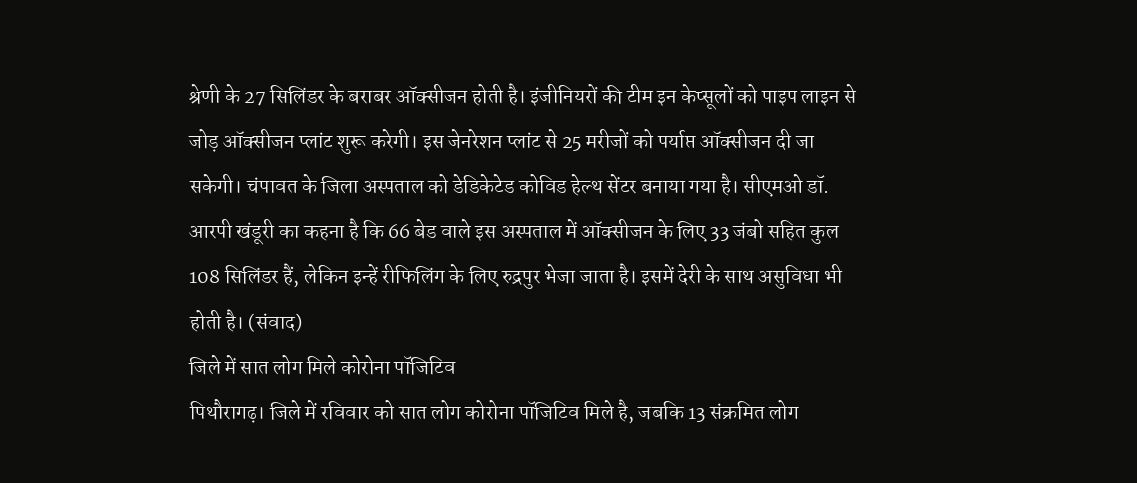श्रेणी के 27 सिलिंडर के बराबर ऑक्सीजन होती है। इंजीनियरों की टीम इन केप्सूलों को पाइप लाइन से जोड़ ऑक्सीजन प्लांट शुरू करेगी। इस जेनरेशन प्लांट से 25 मरीजों को पर्याप्त ऑक्सीजन दी जा सकेगी। चंपावत के जिला अस्पताल को डेडिकेटेड कोविड हेल्थ सेंटर बनाया गया है। सीएमओ डॉ. आरपी खंडूरी का कहना है कि 66 बेड वाले इस अस्पताल में ऑक्सीजन के लिए 33 जंबो सहित कुल 108 सिलिंडर हैं, लेकिन इन्हें रीफिलिंग के लिए रुद्रपुर भेजा जाता है। इसमें देरी के साथ असुविधा भी होती है। (संवाद)
जिले में सात लोग मिले कोरोना पॉजिटिव
पिथौरागढ़। जिले में रविवार को सात लोग कोरोना पॉजिटिव मिले है, जबकि 13 संक्रमित लोग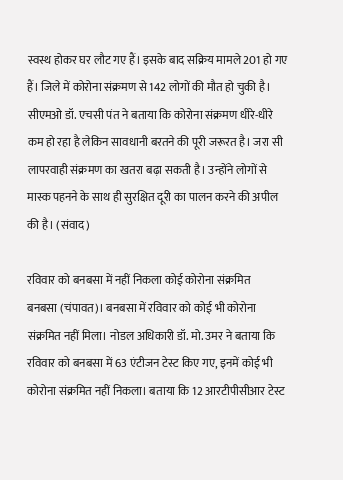स्वस्थ होकर घर लौट गए हैं। इसके बाद सक्रिय मामले 201 हो गए हैं। जिले में कोरोना संक्रमण से 142 लोगों की मौत हो चुकी है। सीएमओ डॉ. एचसी पंत ने बताया कि कोरोना संक्रमण धीरे-धीरे कम हो रहा है लेकिन सावधानी बरतने की पूरी जरूरत है। जरा सी लापरवाही संक्रमण का खतरा बढ़ा सकती है। उन्होंने लोगों से मास्क पहनने के साथ ही सुरक्षित दूरी का पालन करने की अपील की है। (संवाद)

रविवार को बनबसा में नहीं निकला कोई कोरोना संक्रमित
बनबसा (चंपावत)। बनबसा में रविवार को कोई भी कोरोना संक्रमित नहीं मिला। नोडल अधिकारी डॉ. मो. उमर ने बताया कि रविवार को बनबसा में 63 एंटीजन टेस्ट किए गए, इनमें कोई भी कोरोना संक्रमित नहीं निकला। बताया कि 12 आरटीपीसीआर टेस्ट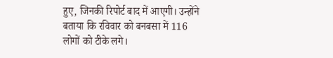हुए, जिनकी रिपोर्ट बाद में आएगी। उन्होंने बताया कि रविवार को बनबसा में 116 लोगों को टीके लगे।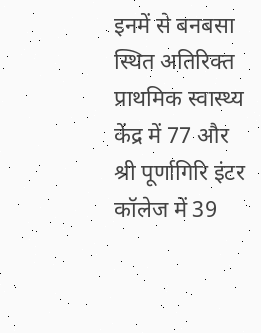इनमें से बनबसा स्थित अतिरिक्त प्राथमिक स्वास्थ्य केंद्र में 77 और श्री पूर्णागिरि इंटर कॉलेज में 39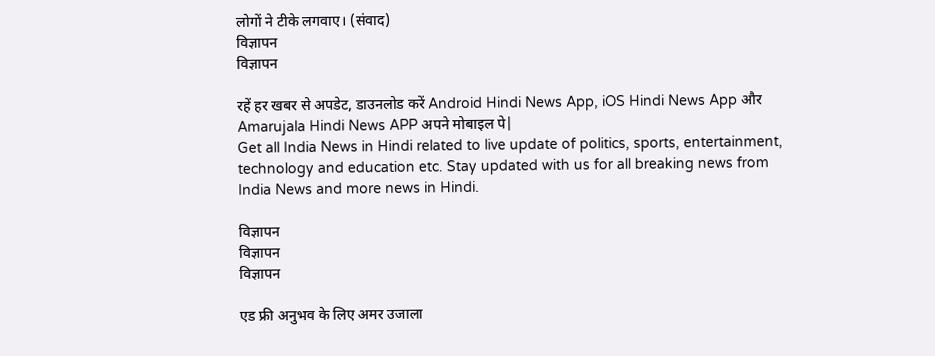लोगों ने टीके लगवाए। (संवाद)
विज्ञापन
विज्ञापन

रहें हर खबर से अपडेट, डाउनलोड करें Android Hindi News App, iOS Hindi News App और Amarujala Hindi News APP अपने मोबाइल पे|
Get all India News in Hindi related to live update of politics, sports, entertainment, technology and education etc. Stay updated with us for all breaking news from India News and more news in Hindi.

विज्ञापन
विज्ञापन
विज्ञापन

एड फ्री अनुभव के लिए अमर उजाला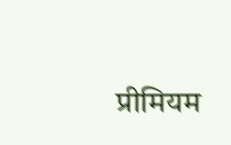प्रीमियम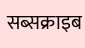सब्सक्राइब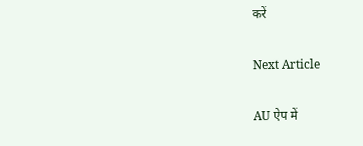करें

Next Article

AU ऐप में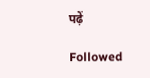पढ़ें

Followed